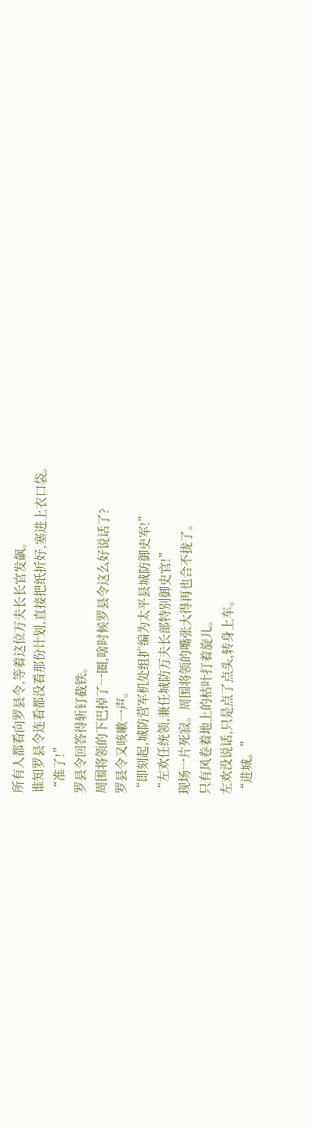所有人都看向罗县令,等着这位万夫长长官发飙。
谁知罗县令连看都没看那份计划,直接把纸折好,塞进上衣口袋。
“准了!”
罗县令回答得斩钉截铁。
周围将领的下巴掉了一圈,啥时候罗县令这么好说话了?
罗县令又咳嗽一声。
“即刻起,城防营军机处组扩编为太平县城防御史军!”
“左欢任统领,兼任城防万夫长部特别御史官!”
现场一片死寂。周围将领的嘴张大得再也合不拢了。
只有风卷着地上的枯叶打着旋儿。
左欢没说话,只是点了点头,转身上车。
“进城。”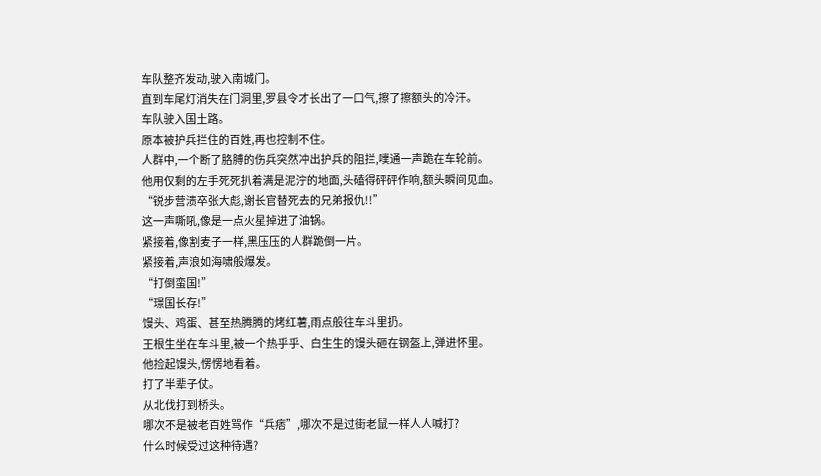车队整齐发动,驶入南城门。
直到车尾灯消失在门洞里,罗县令才长出了一口气,擦了擦额头的冷汗。
车队驶入国土路。
原本被护兵拦住的百姓,再也控制不住。
人群中,一个断了胳膊的伤兵突然冲出护兵的阻拦,噗通一声跪在车轮前。
他用仅剩的左手死死扒着满是泥泞的地面,头磕得砰砰作响,额头瞬间见血。
“锐步营溃卒张大彪,谢长官替死去的兄弟报仇!!”
这一声嘶吼,像是一点火星掉进了油锅。
紧接着,像割麦子一样,黑压压的人群跪倒一片。
紧接着,声浪如海啸般爆发。
“打倒蛮国!”
“璟国长存!”
馒头、鸡蛋、甚至热腾腾的烤红薯,雨点般往车斗里扔。
王根生坐在车斗里,被一个热乎乎、白生生的馒头砸在钢盔上,弹进怀里。
他捡起馒头,愣愣地看着。
打了半辈子仗。
从北伐打到桥头。
哪次不是被老百姓骂作“兵痞”,哪次不是过街老鼠一样人人喊打?
什么时候受过这种待遇?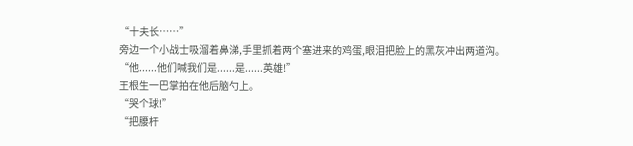“十夫长……”
旁边一个小战士吸溜着鼻涕,手里抓着两个塞进来的鸡蛋,眼泪把脸上的黑灰冲出两道沟。
“他......他们喊我们是......是......英雄!”
王根生一巴掌拍在他后脑勺上。
“哭个球!”
“把腰杆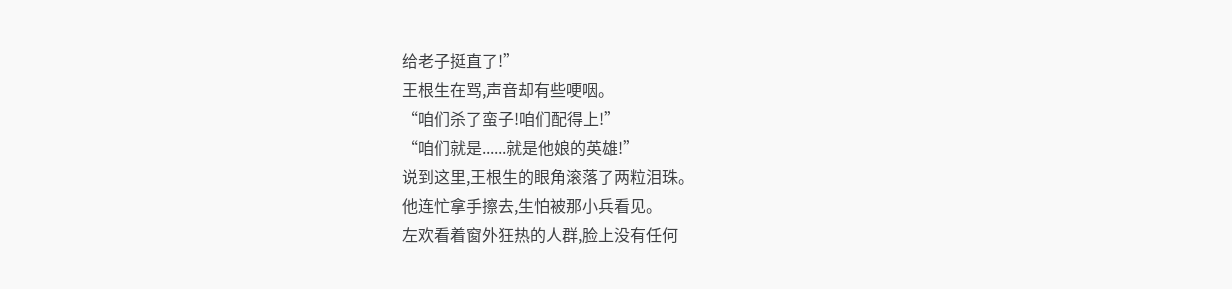给老子挺直了!”
王根生在骂,声音却有些哽咽。
“咱们杀了蛮子!咱们配得上!”
“咱们就是......就是他娘的英雄!”
说到这里,王根生的眼角滚落了两粒泪珠。
他连忙拿手擦去,生怕被那小兵看见。
左欢看着窗外狂热的人群,脸上没有任何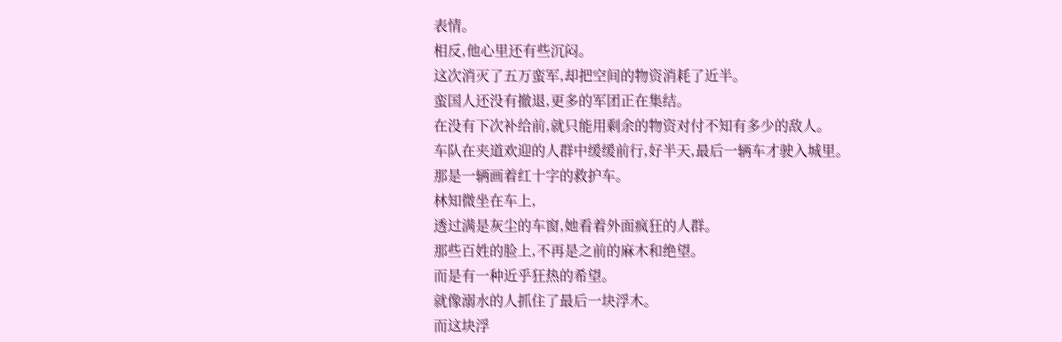表情。
相反,他心里还有些沉闷。
这次消灭了五万蛮军,却把空间的物资消耗了近半。
蛮国人还没有撤退,更多的军团正在集结。
在没有下次补给前,就只能用剩余的物资对付不知有多少的敌人。
车队在夹道欢迎的人群中缓缓前行,好半天,最后一辆车才驶入城里。
那是一辆画着红十字的救护车。
林知微坐在车上,
透过满是灰尘的车窗,她看着外面疯狂的人群。
那些百姓的脸上,不再是之前的麻木和绝望。
而是有一种近乎狂热的希望。
就像溺水的人抓住了最后一块浮木。
而这块浮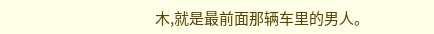木,就是最前面那辆车里的男人。